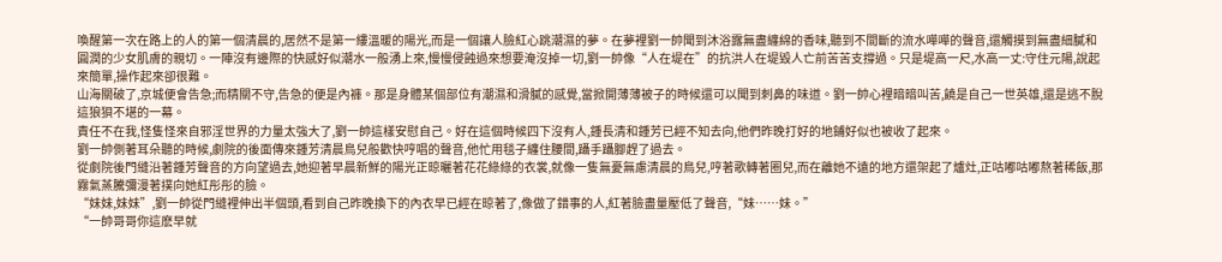喚醒第一次在路上的人的第一個清晨的,居然不是第一縷溫暖的陽光,而是一個讓人臉紅心跳潮濕的夢。在夢裡劉一帥聞到沐浴露無盡纏綿的香味,聽到不間斷的流水嘩嘩的聲音,還觸摸到無盡細膩和圓潤的少女肌膚的親切。一陣沒有邊際的快感好似潮水一般湧上來,慢慢侵蝕過來想要淹沒掉一切,劉一帥像“人在堤在”的抗洪人在堤毀人亡前苦苦支撐過。只是堤高一尺,水高一丈:守住元陽,說起來簡單,操作起來卻很難。
山海關破了,京城便會告急;而精關不守,告急的便是內褲。那是身體某個部位有潮濕和滑膩的感覺,當掀開薄薄被子的時候還可以聞到刺鼻的味道。劉一帥心裡暗暗叫苦,饒是自己一世英雄,還是逃不脫這狼狽不堪的一幕。
責任不在我,怪隻怪來自邪淫世界的力量太強大了,劉一帥這樣安慰自己。好在這個時候四下沒有人,鍾長清和鍾芳已經不知去向,他們昨晚打好的地鋪好似也被收了起來。
劉一帥側著耳朵聽的時候,劇院的後面傳來鍾芳清晨鳥兒般歡快哼唱的聲音,他忙用毯子纏住腰間,躡手躡腳趕了過去。
從劇院後門縫沿著鍾芳聲音的方向望過去,她迎著早晨新鮮的陽光正晾曬著花花綠綠的衣裳,就像一隻無憂無慮清晨的鳥兒,哼著歌轉著圈兒,而在離她不遠的地方還架起了爐灶,正咕嘟咕嘟熬著稀飯,那霧氣蒸騰彌漫著撲向她紅彤彤的臉。
“妹妹,妹妹”,劉一帥從門縫裡伸出半個頭,看到自己昨晚換下的內衣早已經在晾著了,像做了錯事的人,紅著臉盡量壓低了聲音,“妹……妹。”
“一帥哥哥你這麽早就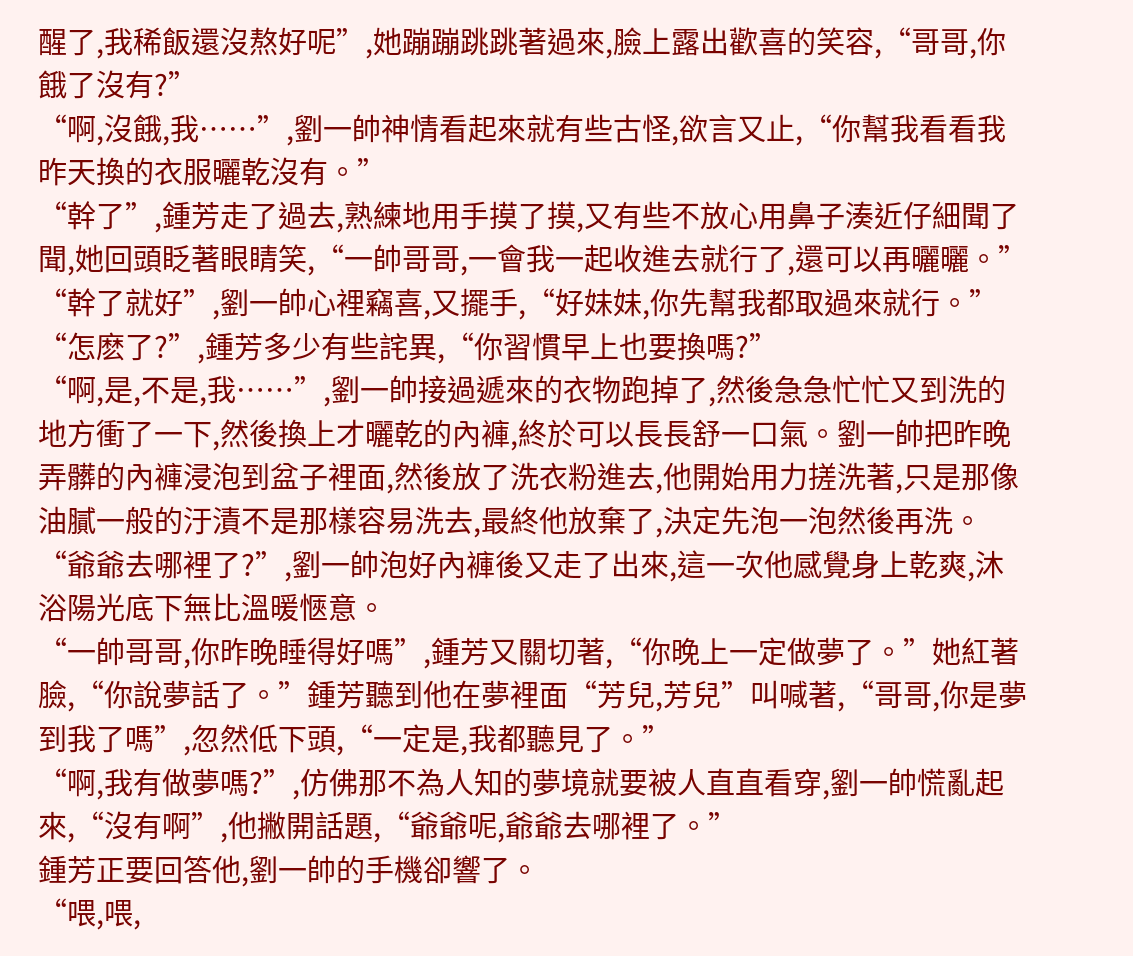醒了,我稀飯還沒熬好呢”,她蹦蹦跳跳著過來,臉上露出歡喜的笑容,“哥哥,你餓了沒有?”
“啊,沒餓,我……”,劉一帥神情看起來就有些古怪,欲言又止,“你幫我看看我昨天換的衣服曬乾沒有。”
“幹了”,鍾芳走了過去,熟練地用手摸了摸,又有些不放心用鼻子湊近仔細聞了聞,她回頭眨著眼睛笑,“一帥哥哥,一會我一起收進去就行了,還可以再曬曬。”
“幹了就好”,劉一帥心裡竊喜,又擺手,“好妹妹,你先幫我都取過來就行。”
“怎麽了?”,鍾芳多少有些詫異,“你習慣早上也要換嗎?”
“啊,是,不是,我……”,劉一帥接過遞來的衣物跑掉了,然後急急忙忙又到洗的地方衝了一下,然後換上才曬乾的內褲,終於可以長長舒一口氣。劉一帥把昨晚弄髒的內褲浸泡到盆子裡面,然後放了洗衣粉進去,他開始用力搓洗著,只是那像油膩一般的汙漬不是那樣容易洗去,最終他放棄了,決定先泡一泡然後再洗。
“爺爺去哪裡了?”,劉一帥泡好內褲後又走了出來,這一次他感覺身上乾爽,沐浴陽光底下無比溫暖愜意。
“一帥哥哥,你昨晚睡得好嗎”,鍾芳又關切著,“你晚上一定做夢了。”她紅著臉,“你說夢話了。”鍾芳聽到他在夢裡面“芳兒,芳兒”叫喊著,“哥哥,你是夢到我了嗎”,忽然低下頭,“一定是,我都聽見了。”
“啊,我有做夢嗎?”,仿佛那不為人知的夢境就要被人直直看穿,劉一帥慌亂起來,“沒有啊”,他撇開話題,“爺爺呢,爺爺去哪裡了。”
鍾芳正要回答他,劉一帥的手機卻響了。
“喂,喂,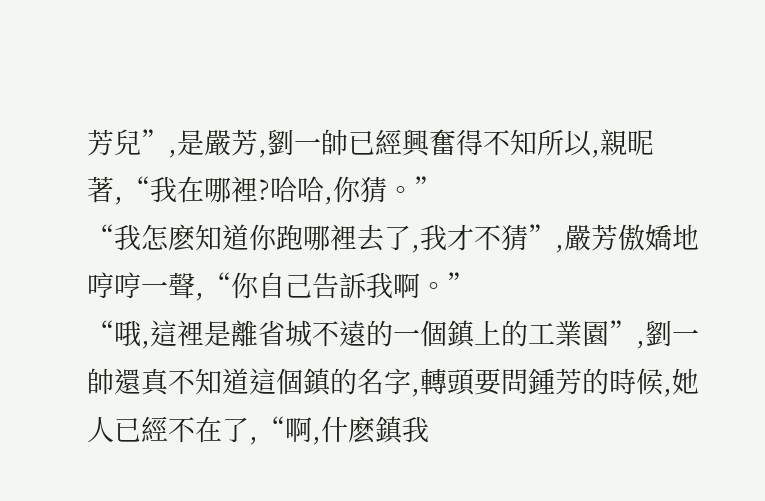芳兒”,是嚴芳,劉一帥已經興奮得不知所以,親昵著,“我在哪裡?哈哈,你猜。”
“我怎麽知道你跑哪裡去了,我才不猜”,嚴芳傲嬌地哼哼一聲,“你自己告訴我啊。”
“哦,這裡是離省城不遠的一個鎮上的工業園”,劉一帥還真不知道這個鎮的名字,轉頭要問鍾芳的時候,她人已經不在了,“啊,什麽鎮我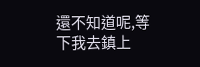還不知道呢,等下我去鎮上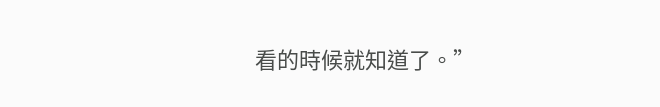看的時候就知道了。”